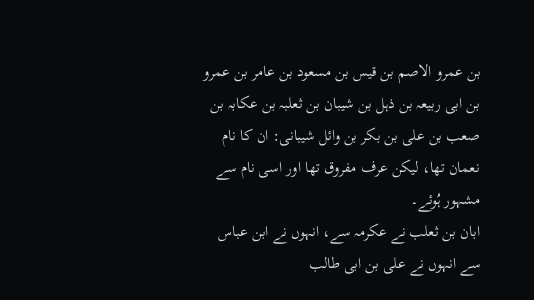بن عمرو الاصم بن قیس بن مسعود بن عامر بن عمرو بن ابی ربیعہ بن ذہل بن شیبان بن ثعلبہ بن عکابہ بن صعب بن علی بن بکر بن وائل شیبانی: ان کا نام نعمان تھا، لیکن عرف مفروق تھا اور اسی نام سے مشہور ہُوئے۔
ابان بن ثعلب نے عکرمہ سے، انہوں نے ابن عباس سے انہوں نے علی بن ابی طالب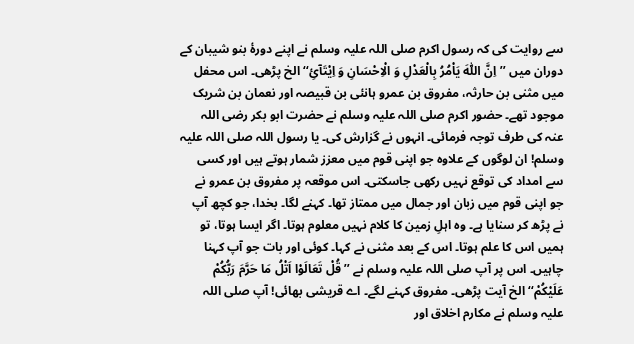سے روایت کی کہ رسول اکرم صلی اللہ علیہ وسلم نے اپنے دورۂ بنو شیبان کے دوران میں ’’اِنَّ اللّٰهَ یَاْمُرُ بِالْعَدْلِ وَ الْاِحْسَانِ وَ اِیْتَآئِ‘‘ الخ پڑھی۔ اس محفل میں مثنی بن حارثہ، مفروق بن عمرو ہانئی بن قبیصہ اور نعمان بن شریک موجود تھے۔ حضور اکرم صلی اللہ علیہ وسلم نے حضرت ابو بکر رضی اللہ عنہ کی طرف توجہ فرمائی۔ انہوں نے گزارش کی۔ یا رسول اللہ صلی اللہ علیہ وسلم! ان لوگوں کے علاوہ جو اپنی قوم میں معزز شمار ہوتے ہیں اور کسی سے امداد کی توقع نہیں رکھی جاسکتی۔ اس موقعہ پر مفروق بن عمرو نے جو اپنی قوم میں زبان اور جمال میں ممتاز تھا۔ کہنے لگا۔ بخدا، جو کچھ آپ نے پڑھ کر سنایا ہے۔ وہ اہلِ زمین کا کلام نہیں معلوم ہوتا۔ اگر ایسا ہوتا، تو ہمیں اس کا علم ہوتا۔ اس کے بعد مثنی نے کہا۔ کوئی اور بات جو آپ کہنا چاہیں۔ اس پر آپ صلی اللہ علیہ وسلم نے ’’قُلْ تَعَالَوْا اَتْلُ مَا حَرَّمَ رَبُّكُمْ عَلَیْكُمْ‘‘ الخ آیت پڑھی۔ مفروق کہنے لگے۔ اے قریشی بھائی! آپ صلی اللہ علیہ وسلم نے مکارم اخلاق اور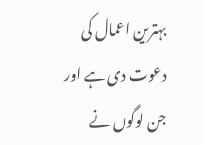بہترین اعمال کی دعوت دی ہے اور جن لوگوں نے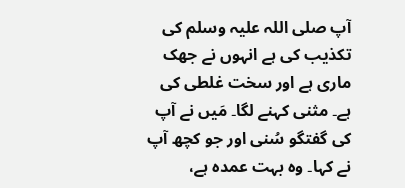آپ صلی اللہ علیہ وسلم کی تکذیب کی ہے انہوں نے جھک ماری ہے اور سخت غلطی کی ہے۔ مثنی کہنے لگا۔ مَیں نے آپ کی گفتگو سُنی اور جو کچھ آپ نے کہا۔ وہ بہت عمدہ ہے،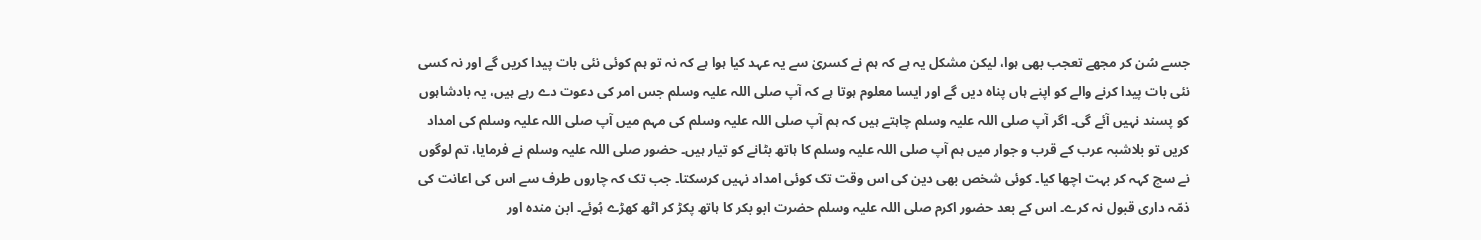جسے سُن کر مجھے تعجب بھی ہوا، لیکن مشکل یہ ہے کہ ہم نے کسریٰ سے یہ عہد کیا ہوا ہے کہ نہ تو ہم کوئی نئی بات پیدا کریں گے اور نہ کسی نئی بات پیدا کرنے والے کو اپنے ہاں پناہ دیں گے اور ایسا معلوم ہوتا ہے کہ آپ صلی اللہ علیہ وسلم جس امر کی دعوت دے رہے ہیں، یہ بادشاہوں کو پسند نہیں آئے گی۔ اگر آپ صلی اللہ علیہ وسلم چاہتے ہیں کہ ہم آپ صلی اللہ علیہ وسلم کی مہم میں آپ صلی اللہ علیہ وسلم کی امداد کریں تو بلاشبہ عرب کے قرب و جوار میں ہم آپ صلی اللہ علیہ وسلم کا ہاتھ بٹانے کو تیار ہیں۔ حضور صلی اللہ علیہ وسلم نے فرمایا، تم لوگوں نے سچ کہہ کر بہت اچھا کیا۔ کوئی شخص بھی دین کی اس وقت تک کوئی امداد نہیں کرسکتا۔ جب تک کہ چاروں طرف سے اس کی اعانت کی ذمّہ داری قبول نہ کرے۔ اس کے بعد حضور اکرم صلی اللہ علیہ وسلم حضرت ابو بکر کا ہاتھ پکڑ کر اٹھ کھڑے ہُوئے۔ ابن مندہ اور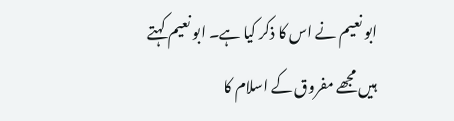ابو نعیم نے اس کا ذکر کیا ہے۔ ابو نعیم کہتے ہیں مجھے مفروق کے اسلام کا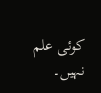کوئی علم نہیں۔